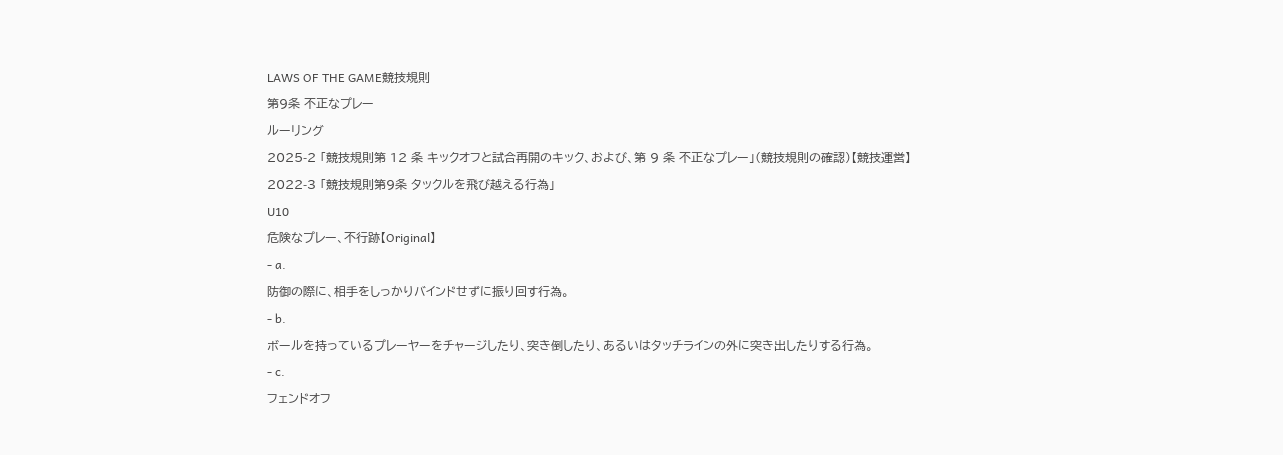LAWS OF THE GAME競技規則
第9条 不正なプレー
ルーリング
2025-2 「競技規則第 12 条 キックオフと試合再開のキック、および、第 9 条 不正なプレー」(競技規則の確認)【競技運営】
2022-3 「競技規則第9条 タックルを飛び越える行為」
U10
危険なプレー、不行跡【Original】
- a.
防御の際に、相手をしっかりバインドせずに振り回す行為。
- b.
ボールを持っているプレーヤーをチャージしたり、突き倒したり、あるいはタッチラインの外に突き出したりする行為。
- c.
フェンドオフ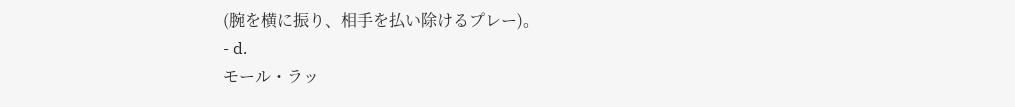(腕を横に振り、相手を払い除けるプレー)。
- d.
モール・ラッ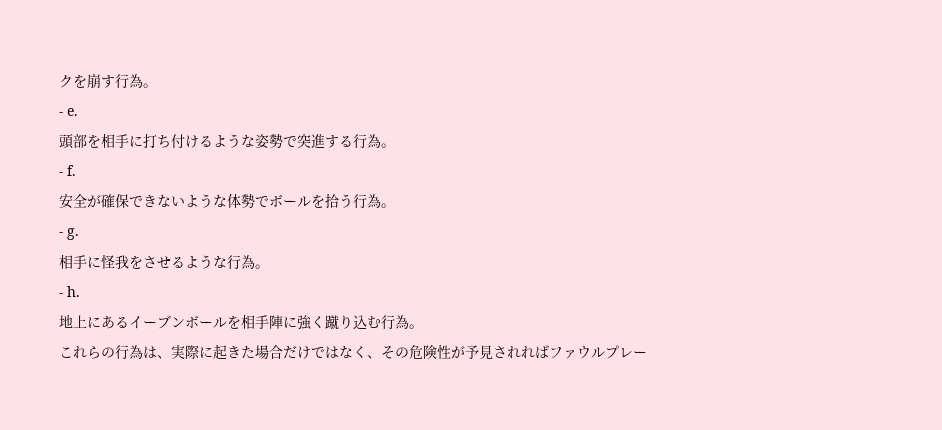クを崩す行為。
- e.
頭部を相手に打ち付けるような姿勢で突進する行為。
- f.
安全が確保できないような体勢でボールを拾う行為。
- g.
相手に怪我をさせるような行為。
- h.
地上にあるイーブンボールを相手陣に強く蹴り込む行為。
これらの行為は、実際に起きた場合だけではなく、その危険性が予見されればファウルプレー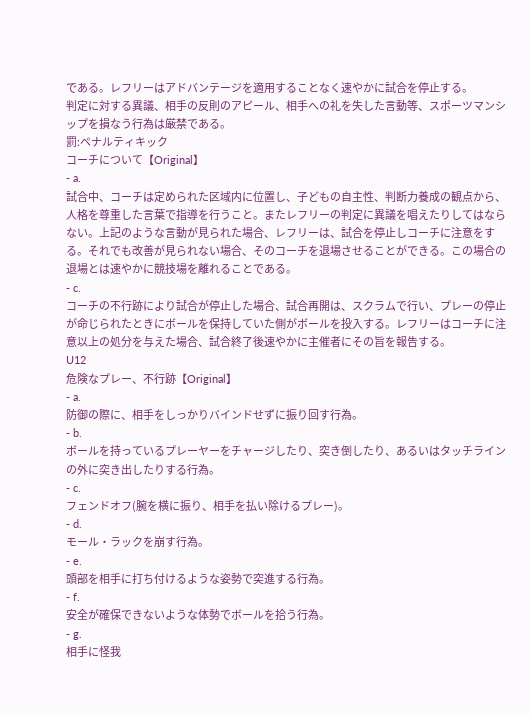である。レフリーはアドバンテージを適用することなく速やかに試合を停止する。
判定に対する異議、相手の反則のアピール、相手への礼を失した言動等、スポーツマンシップを損なう行為は厳禁である。
罰:ペナルティキック
コーチについて【Original】
- a.
試合中、コーチは定められた区域内に位置し、子どもの自主性、判断力養成の観点から、人格を尊重した言葉で指導を行うこと。またレフリーの判定に異議を唱えたりしてはならない。上記のような言動が見られた場合、レフリーは、試合を停止しコーチに注意をする。それでも改善が見られない場合、そのコーチを退場させることができる。この場合の退場とは速やかに競技場を離れることである。
- c.
コーチの不行跡により試合が停止した場合、試合再開は、スクラムで行い、プレーの停止が命じられたときにボールを保持していた側がボールを投入する。レフリーはコーチに注意以上の処分を与えた場合、試合終了後速やかに主催者にその旨を報告する。
U12
危険なプレー、不行跡【Original】
- a.
防御の際に、相手をしっかりバインドせずに振り回す行為。
- b.
ボールを持っているプレーヤーをチャージしたり、突き倒したり、あるいはタッチラインの外に突き出したりする行為。
- c.
フェンドオフ(腕を横に振り、相手を払い除けるプレー)。
- d.
モール・ラックを崩す行為。
- e.
頭部を相手に打ち付けるような姿勢で突進する行為。
- f.
安全が確保できないような体勢でボールを拾う行為。
- g.
相手に怪我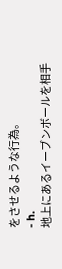をさせるような行為。
- h.
地上にあるイーブンボールを相手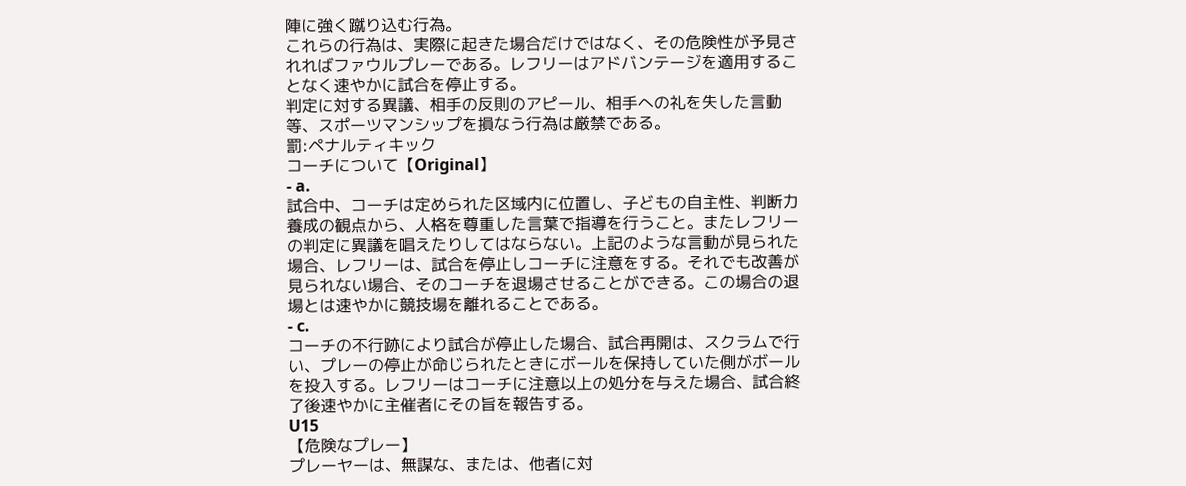陣に強く蹴り込む行為。
これらの行為は、実際に起きた場合だけではなく、その危険性が予見されればファウルプレーである。レフリーはアドバンテージを適用することなく速やかに試合を停止する。
判定に対する異議、相手の反則のアピール、相手への礼を失した言動等、スポーツマンシップを損なう行為は厳禁である。
罰:ペナルティキック
コーチについて【Original】
- a.
試合中、コーチは定められた区域内に位置し、子どもの自主性、判断力養成の観点から、人格を尊重した言葉で指導を行うこと。またレフリーの判定に異議を唱えたりしてはならない。上記のような言動が見られた場合、レフリーは、試合を停止しコーチに注意をする。それでも改善が見られない場合、そのコーチを退場させることができる。この場合の退場とは速やかに競技場を離れることである。
- c.
コーチの不行跡により試合が停止した場合、試合再開は、スクラムで行い、プレーの停止が命じられたときにボールを保持していた側がボールを投入する。レフリーはコーチに注意以上の処分を与えた場合、試合終了後速やかに主催者にその旨を報告する。
U15
【危険なプレー】
プレーヤーは、無謀な、または、他者に対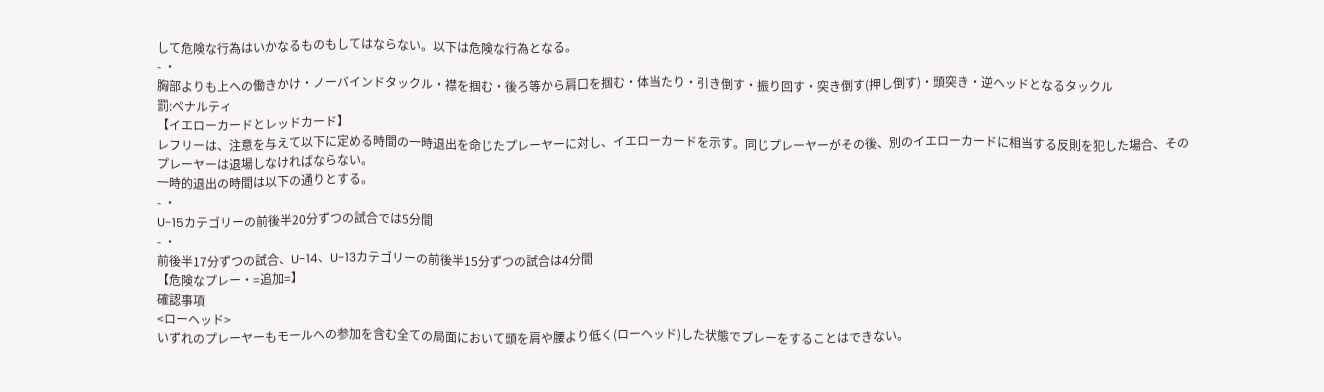して危険な行為はいかなるものもしてはならない。以下は危険な行為となる。
- ・
胸部よりも上への働きかけ・ノーバインドタックル・襟を掴む・後ろ等から肩口を掴む・体当たり・引き倒す・振り回す・突き倒す(押し倒す)・頭突き・逆ヘッドとなるタックル
罰:ペナルティ
【イエローカードとレッドカード】
レフリーは、注意を与えて以下に定める時間の一時退出を命じたプレーヤーに対し、イエローカードを示す。同じプレーヤーがその後、別のイエローカードに相当する反則を犯した場合、そのプレーヤーは退場しなければならない。
一時的退出の時間は以下の通りとする。
- ・
U-15カテゴリーの前後半20分ずつの試合では5分間
- ・
前後半17分ずつの試合、U-14、U-13カテゴリーの前後半15分ずつの試合は4分間
【危険なプレー・=追加=】
確認事項
<ローヘッド>
いずれのプレーヤーもモールへの参加を含む全ての局面において頭を肩や腰より低く(ローヘッド)した状態でプレーをすることはできない。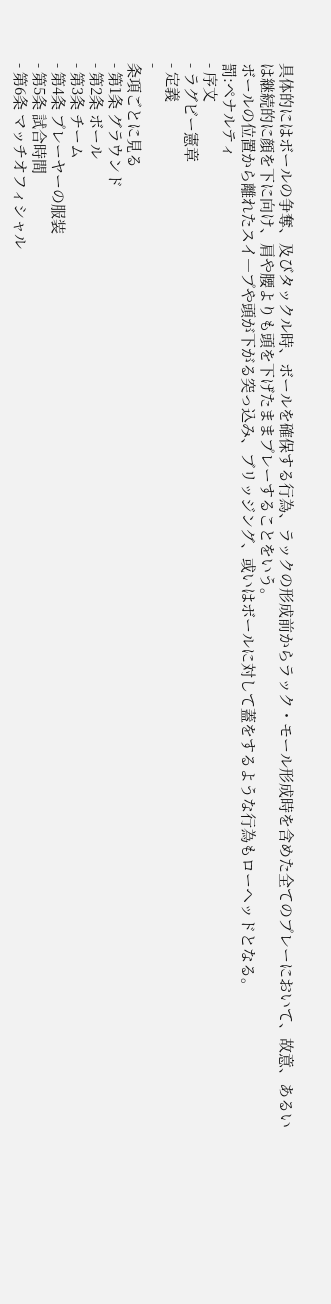具体的にはボールの争奪、及びタックル時、ボールを確保する行為、ラックの形成前からラック・モール形成時を含めた全てのプレーにおいて、故意、あるいは継続的に顔を下に向け、肩や腰よりも頭を下げたままプレーすることをいう。
ボールの位置から離れたスイ―プや頭が下がる突っ込み、ブリッジング、或いはボールに対して蓋をするような行為もローヘッドとなる。
罰:ペナルティ
- 序文
- ラグビー憲章
- 定義
-
条項ごとに見る
- 第1条 グラウンド
- 第2条 ボール
- 第3条 チーム
- 第4条 プレーヤーの服装
- 第5条 試合時間
- 第6条 マッチオフィシャル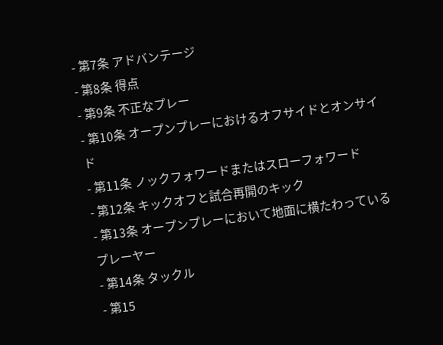- 第7条 アドバンテージ
- 第8条 得点
- 第9条 不正なプレー
- 第10条 オープンプレーにおけるオフサイドとオンサイド
- 第11条 ノックフォワードまたはスローフォワード
- 第12条 キックオフと試合再開のキック
- 第13条 オープンプレーにおいて地面に横たわっているプレーヤー
- 第14条 タックル
- 第15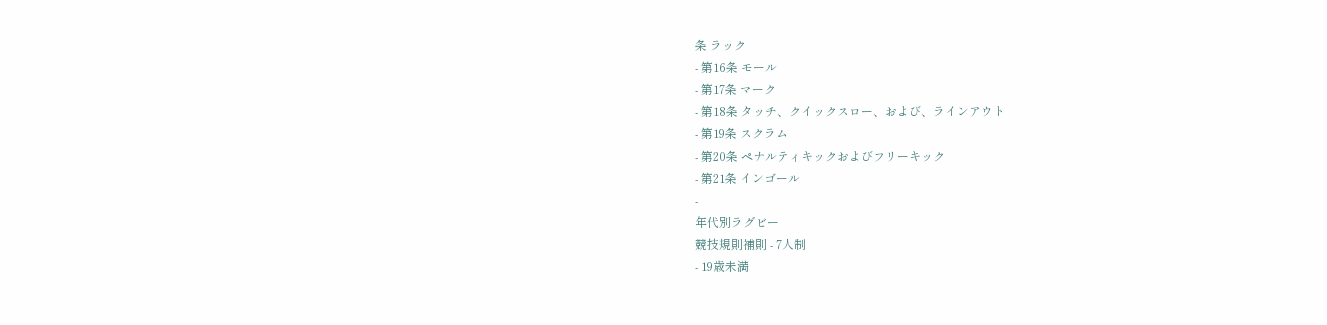条 ラック
- 第16条 モール
- 第17条 マーク
- 第18条 タッチ、クイックスロー、および、ラインアウト
- 第19条 スクラム
- 第20条 ペナルティキックおよびフリーキック
- 第21条 インゴール
-
年代別ラグビー
競技規則補則 - 7人制
- 19歳未満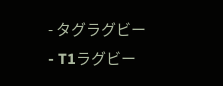- タグラグビー
- T1ラグビー